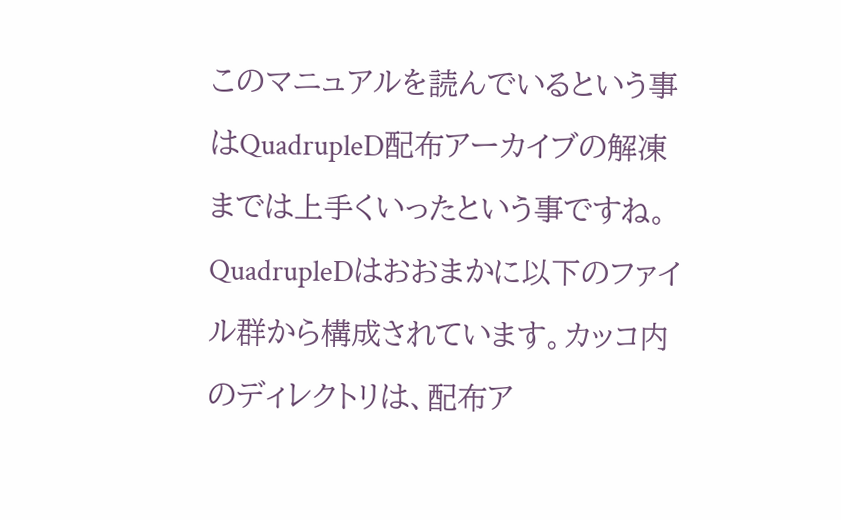このマニュアルを読んでいるという事はQuadrupleD配布アーカイブの解凍までは上手くいったという事ですね。
QuadrupleDはおおまかに以下のファイル群から構成されています。カッコ内のディレクトリは、配布ア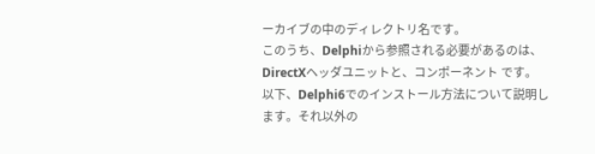ーカイブの中のディレクトリ名です。
このうち、Delphiから参照される必要があるのは、DirectXヘッダユニットと、コンポーネント です。
以下、Delphi6でのインストール方法について説明します。それ以外の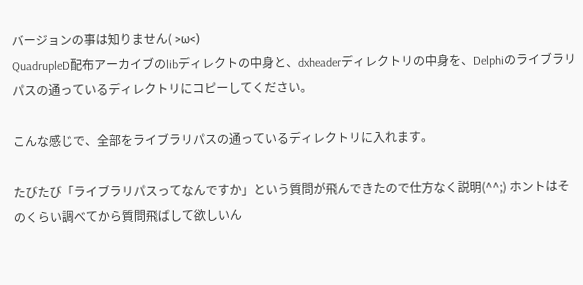バージョンの事は知りません( >ω<)
QuadrupleD配布アーカイブのlibディレクトの中身と、dxheaderディレクトリの中身を、Delphiのライブラリパスの通っているディレクトリにコピーしてください。

こんな感じで、全部をライブラリパスの通っているディレクトリに入れます。

たびたび「ライブラリパスってなんですか」という質問が飛んできたので仕方なく説明(^^;) ホントはそのくらい調べてから質問飛ばして欲しいん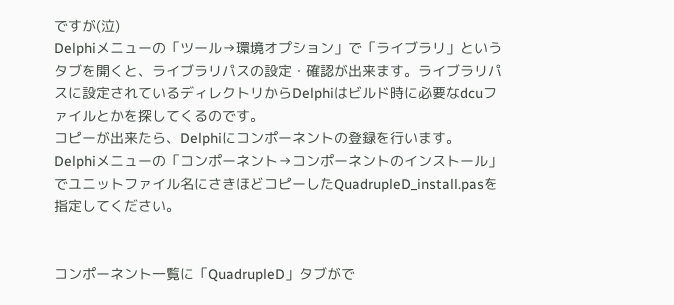ですが(泣)
Delphiメニューの「ツール→環境オプション」で「ライブラリ」というタブを開くと、ライブラリパスの設定・確認が出来ます。ライブラリパスに設定されているディレクトリからDelphiはビルド時に必要なdcuファイルとかを探してくるのです。
コピーが出来たら、Delphiにコンポーネントの登録を行います。
Delphiメニューの「コンポーネント→コンポーネントのインストール」でユニットファイル名にさきほどコピーしたQuadrupleD_install.pasを指定してください。


コンポーネント一覧に「QuadrupleD」タブがで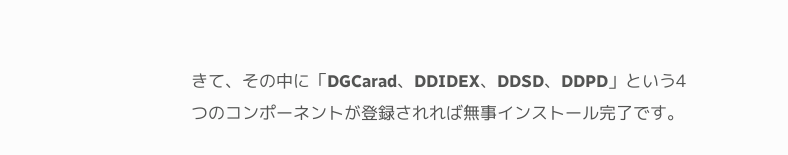きて、その中に「DGCarad、DDIDEX、DDSD、DDPD」という4つのコンポーネントが登録されれば無事インストール完了です。